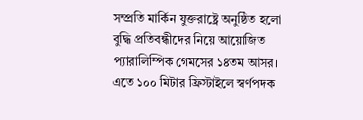সম্প্রতি মার্কিন যুক্তরাষ্ট্রে অনুষ্ঠিত হলো বুদ্ধি প্রতিবন্ধীদের নিয়ে আয়োজিত প্যারালিম্পিক গেমসের ১৪তম আসর। এতে ১০০ মিটার ফ্রিস্টাইলে স্বর্ণপদক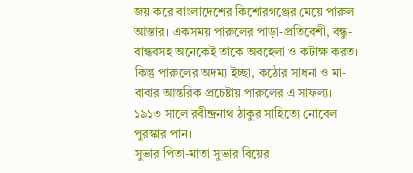জয় করে বাংলাদেশের কিশোরগঞ্জের মেয়ে পারুল আস্তার। একসময় পারুলের পাড়া-প্রতিবেশী, বন্ধু-বান্ধবসহ অনেকেই তাকে অবহেলা ও কটাক্ষ করত। কিন্তু পারুলের অদম্য ইচ্ছা, কঠোর সাধনা ও মা-বাবার আন্তরিক প্রচেষ্টায় পারুলের এ সাফল্য।
১৯১৩ সালে রবীন্দ্রনাথ ঠাকুর সাহিত্যে নোবেল পুরস্কার পান।
সুভার পিতা-মাতা সুভার বিয়ের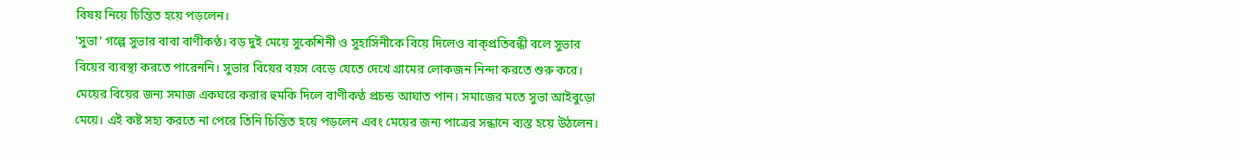বিষয় নিয়ে চিন্তিত হয়ে পড়লেন।
'সুভা' গল্পে সুভার বাবা বাণীকণ্ঠ। বড় দুই মেয়ে সুকেশিনী ও সুহাসিনীকে বিয়ে দিলেও বাক্প্রতিবন্ধী বলে সুভার বিয়ের ব্যবস্থা করতে পারেননি। সুভার বিয়ের বয়স বেড়ে যেতে দেখে গ্রামের লোকজন নিন্দা করতে শুরু করে। মেয়ের বিয়ের জন্য সমাজ একঘরে করার হুমকি দিলে বাণীকণ্ঠ প্রচন্ড আঘাত পান। সমাজের মতে সুভা আইবুড়ো মেয়ে। এই কষ্ট সহ্য করতে না পেরে তিনি চিন্তিত হয়ে পড়লেন এবং মেয়ের জন্য পাত্রের সন্ধানে ব্যস্ত হয়ে উঠলেন।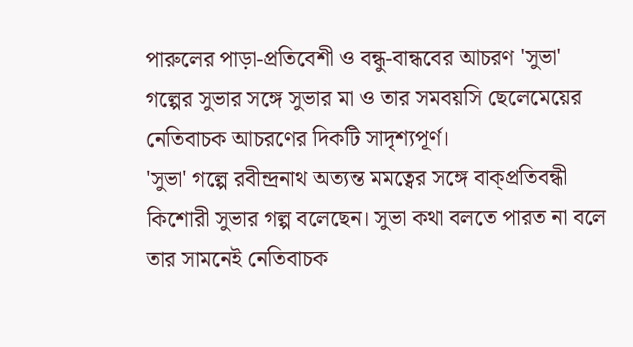পারুলের পাড়া-প্রতিবেশী ও বন্ধু-বান্ধবের আচরণ 'সুভা' গল্পের সুভার সঙ্গে সুভার মা ও তার সমবয়সি ছেলেমেয়ের নেতিবাচক আচরণের দিকটি সাদৃশ্যপূর্ণ।
'সুভা' গল্পে রবীন্দ্রনাথ অত্যন্ত মমত্বের সঙ্গে বাক্প্রতিবন্ধী কিশোরী সুভার গল্প বলেছেন। সুভা কথা বলতে পারত না বলে তার সামনেই নেতিবাচক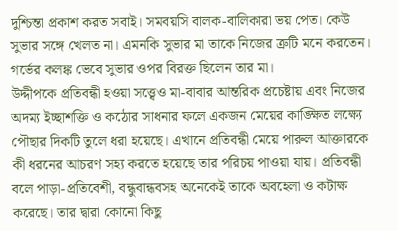দুশ্চিন্তা প্রকাশ করত সবাই। সমবয়সি বালক-বালিকারা ভয় পেত। কেউ সুভার সঙ্গে খেলত না। এমনকি সুভার মা তাকে নিজের ত্রুটি মনে করতেন। গর্ভের কলঙ্ক ভেবে সুভার ওপর বিরক্ত ছিলেন তার মা।
উদ্দীপকে প্রতিবন্ধী হওয়া সত্ত্বেও মা-বাবার আন্তরিক প্রচেষ্টায় এবং নিজের অদম্য ইচ্ছাশক্তি ও কঠোর সাধনার ফলে একজন মেয়ের কাঙ্ক্ষিত লক্ষ্যে পৌছার দিকটি তুলে ধরা হয়েছে। এখানে প্রতিবন্ধী মেয়ে পারুল আক্তারকে কী ধরনের আচরণ সহ্য করতে হয়েছে তার পরিচয় পাওয়া যায়। প্রতিবন্ধী বলে পাড়া-প্রতিবেশী, বন্ধুবান্ধবসহ অনেকেই তাকে অবহেলা ও কটাক্ষ করেছে। তার দ্বারা কোনো কিছু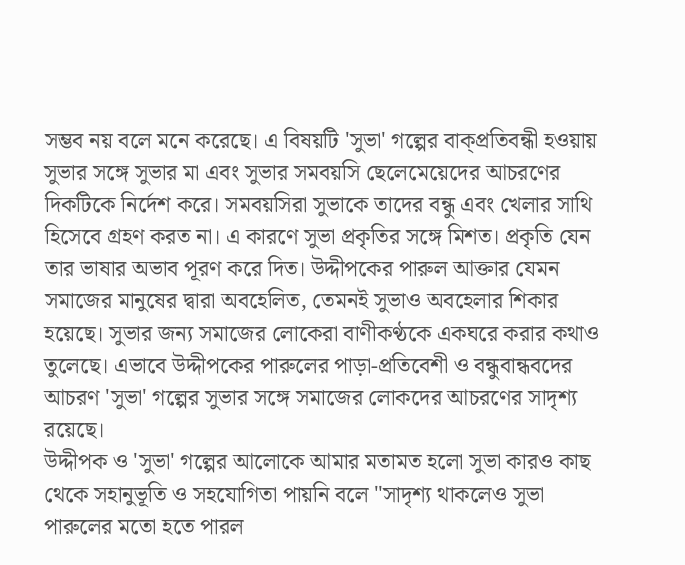সম্ভব নয় বলে মনে করেছে। এ বিষয়টি 'সুভা' গল্পের বাক্প্রতিবন্ধী হওয়ায় সুভার সঙ্গে সুভার মা এবং সুভার সমবয়সি ছেলেমেয়েদের আচরণের দিকটিকে নির্দেশ করে। সমবয়সিরা সুভাকে তাদের বন্ধু এবং খেলার সাথি হিসেবে গ্রহণ করত না। এ কারণে সুভা প্রকৃতির সঙ্গে মিশত। প্রকৃতি যেন তার ভাষার অভাব পূরণ করে দিত। উদ্দীপকের পারুল আক্তার যেমন সমাজের মানুষের দ্বারা অবহেলিত, তেমনই সুভাও অবহেলার শিকার হয়েছে। সুভার জন্য সমাজের লোকেরা বাণীকণ্ঠকে একঘরে করার কথাও তুলেছে। এভাবে উদ্দীপকের পারুলের পাড়া-প্রতিবেশী ও বন্ধুবান্ধবদের আচরণ 'সুভা' গল্পের সুভার সঙ্গে সমাজের লোকদের আচরণের সাদৃশ্য রয়েছে।
উদ্দীপক ও 'সুভা' গল্পের আলোকে আমার মতামত হলো সুভা কারও কাছ থেকে সহানুভূতি ও সহযোগিতা পায়নি বলে "সাদৃশ্য থাকলেও সুভা পারুলের মতো হতে পারল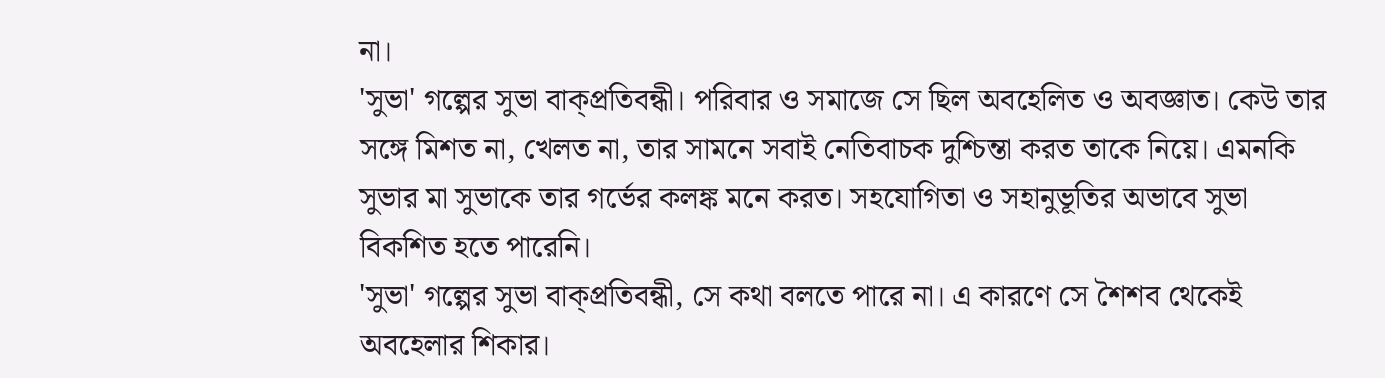না।
'সুভা' গল্পের সুভা বাক্প্রতিবন্ধী। পরিবার ও সমাজে সে ছিল অবহেলিত ও অবজ্ঞাত। কেউ তার সঙ্গে মিশত না, খেলত না, তার সামনে সবাই নেতিবাচক দুশ্চিন্তা করত তাকে নিয়ে। এমনকি সুভার মা সুভাকে তার গর্ভের কলঙ্ক মনে করত। সহযোগিতা ও সহানুভূতির অভাবে সুভা বিকশিত হতে পারেনি।
'সুভা' গল্পের সুভা বাক্প্রতিবন্ধী, সে কথা বলতে পারে না। এ কারণে সে শৈশব থেকেই অবহেলার শিকার।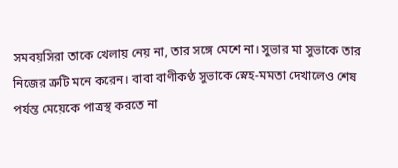সমবয়সিরা তাকে খেলায় নেয় না, তার সঙ্গে মেশে না। সুভার মা সুভাকে তার নিজের ত্রুটি মনে করেন। বাবা বাণীকণ্ঠ সুভাকে স্নেহ-মমতা দেখালেও শেষ পর্যন্ত মেয়েকে পাত্রস্থ করতে না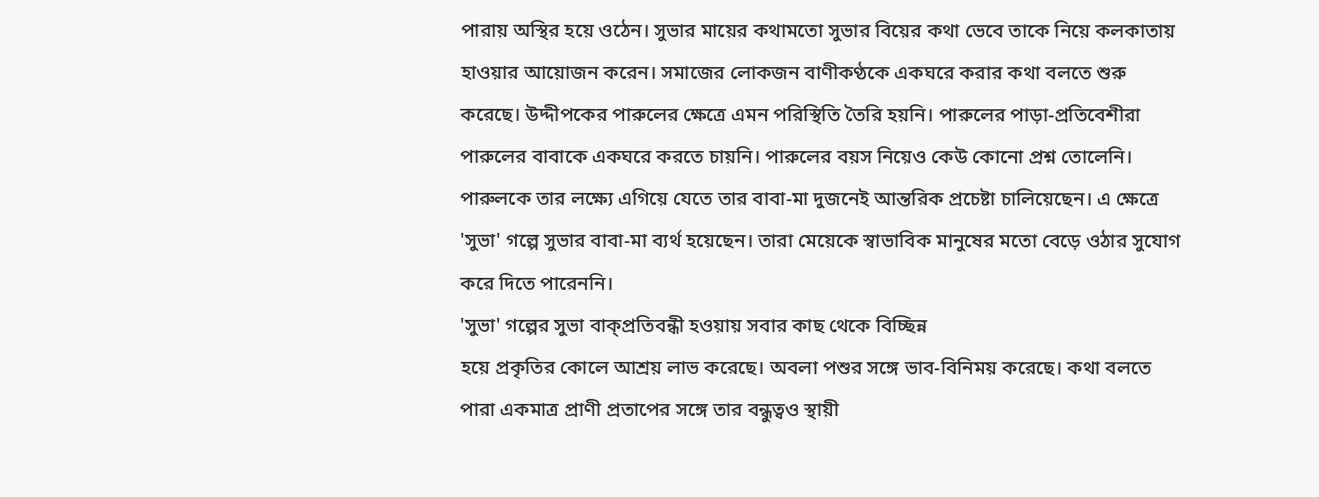পারায় অস্থির হয়ে ওঠেন। সুভার মায়ের কথামতো সুভার বিয়ের কথা ভেবে তাকে নিয়ে কলকাতায় হাওয়ার আয়োজন করেন। সমাজের লোকজন বাণীকণ্ঠকে একঘরে করার কথা বলতে শুরু করেছে। উদ্দীপকের পারুলের ক্ষেত্রে এমন পরিস্থিতি তৈরি হয়নি। পারুলের পাড়া-প্রতিবেশীরা পারুলের বাবাকে একঘরে করতে চায়নি। পারুলের বয়স নিয়েও কেউ কোনো প্রশ্ন তোলেনি। পারুলকে তার লক্ষ্যে এগিয়ে যেতে তার বাবা-মা দুজনেই আন্তরিক প্রচেষ্টা চালিয়েছেন। এ ক্ষেত্রে 'সুভা' গল্পে সুভার বাবা-মা ব্যর্থ হয়েছেন। তারা মেয়েকে স্বাভাবিক মানুষের মতো বেড়ে ওঠার সুযোগ করে দিতে পারেননি।
'সুভা' গল্পের সুভা বাক্প্রতিবন্ধী হওয়ায় সবার কাছ থেকে বিচ্ছিন্ন
হয়ে প্রকৃতির কোলে আশ্রয় লাভ করেছে। অবলা পশুর সঙ্গে ভাব-বিনিময় করেছে। কথা বলতে পারা একমাত্র প্রাণী প্রতাপের সঙ্গে তার বন্ধুত্বও স্থায়ী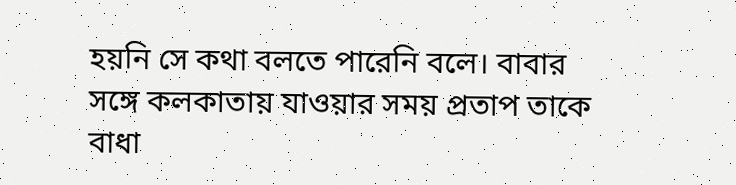হয়নি সে কথা বলতে পারেনি বলে। বাবার সঙ্গে কলকাতায় যাওয়ার সময় প্রতাপ তাকে বাধা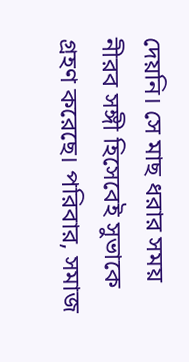দেয়নি। সে মাছ ধরার সময় নীরব সঙ্গী হিসেবেই সুভাকে গ্রহণ করেছে। পরিবার, সমাজ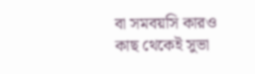বা সমবয়সি কারও কাছ থেকেই সুভা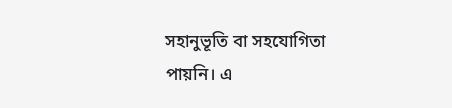সহানুভূতি বা সহযোগিতা পায়নি। এ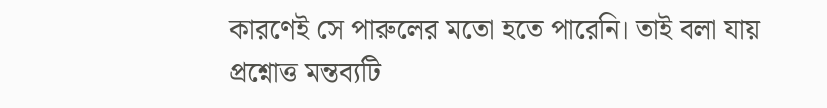কারণেই সে পারুলের মতো হতে পারেনি। তাই বলা যায় প্রশ্নোত্ত মন্তব্যটি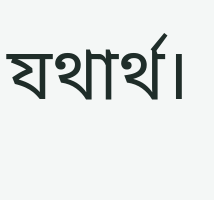যথার্থ।